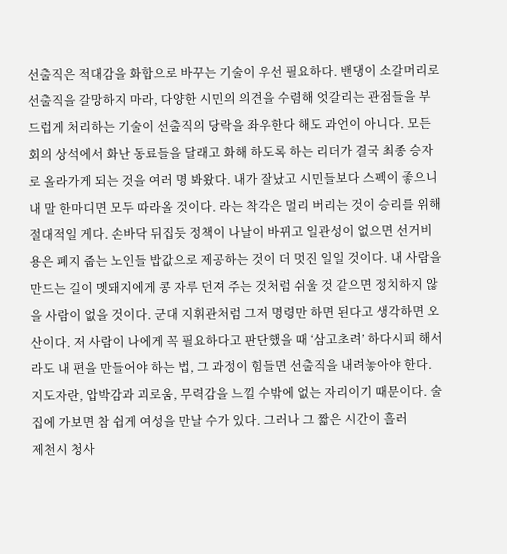선출직은 적대감을 화합으로 바꾸는 기술이 우선 필요하다. 밴댕이 소갈머리로 선출직을 갈망하지 마라, 다양한 시민의 의견을 수렴해 엇갈리는 관점들을 부드럽게 처리하는 기술이 선출직의 당락을 좌우한다 해도 과언이 아니다. 모든 회의 상석에서 화난 동료들을 달래고 화해 하도록 하는 리더가 결국 최종 승자로 올라가게 되는 것을 여러 명 봐왔다. 내가 잘났고 시민들보다 스펙이 좋으니 내 말 한마디면 모두 따라올 것이다. 라는 착각은 멀리 버리는 것이 승리를 위해 절대적일 게다. 손바닥 뒤집듯 정책이 나날이 바뀌고 일관성이 없으면 선거비용은 폐지 줍는 노인들 밥값으로 제공하는 것이 더 멋진 일일 것이다. 내 사람을 만드는 길이 멧돼지에게 콩 자루 던져 주는 것처럼 쉬울 것 같으면 정치하지 않을 사람이 없을 것이다. 군대 지휘관처럼 그저 명령만 하면 된다고 생각하면 오산이다. 저 사람이 나에게 꼭 필요하다고 판단했을 때 ‘삼고초려’ 하다시피 해서라도 내 편을 만들어야 하는 법, 그 과정이 힘들면 선출직을 내려놓아야 한다. 지도자란, 압박감과 괴로움, 무력감을 느낄 수밖에 없는 자리이기 때문이다. 술집에 가보면 참 쉽게 여성을 만날 수가 있다. 그러나 그 짧은 시간이 흘러
제천시 청사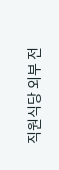직원식당 외부 전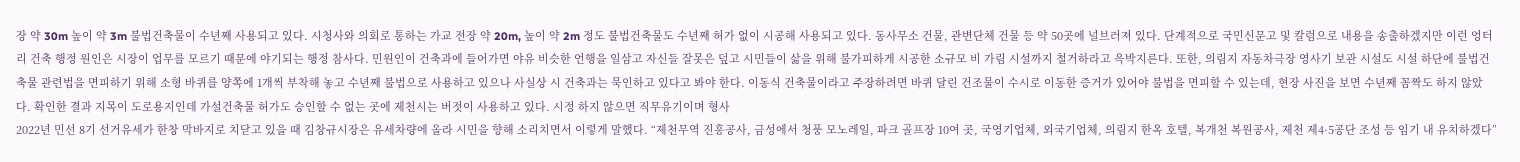장 약 30m 높이 약 3m 불법건축물이 수년째 사용되고 있다. 시청사와 의회로 통하는 가교 전장 약 20m, 높이 약 2m 정도 불법건축물도 수년째 허가 없이 시공해 사용되고 있다. 동사무소 건물, 관변단체 건물 등 약 50곳에 널브러져 있다. 단계적으로 국민신문고 및 칼럼으로 내용을 송출하겠지만 이런 엉터리 건축 행정 원인은 시장이 업무를 모르기 때문에 야기되는 행정 참사다. 민원인이 건축과에 들어가면 야유 비슷한 언행을 일삼고 자신들 잘못은 덮고 시민들이 삶을 위해 불가피하게 시공한 소규모 비 가림 시설까지 철거하라고 윽박지른다. 또한, 의림지 자동차극장 영사기 보관 시설도 시설 하단에 불법건축물 관련법을 면피하기 위해 소형 바퀴를 양쪽에 1개씩 부착해 놓고 수년째 불법으로 사용하고 있으나 사실상 시 건축과는 묵인하고 있다고 봐야 한다. 이동식 건축물이라고 주장하려면 바퀴 달린 건조물이 수시로 이동한 증거가 있어야 불법을 면피할 수 있는데, 현장 사진을 보면 수년째 꼼짝도 하지 않았다. 확인한 결과 지목이 도로용지인데 가설건축물 허가도 승인할 수 없는 곳에 제천시는 버젓이 사용하고 있다. 시정 하지 않으면 직무유기이며 형사
2022년 민선 8기 선거유세가 한창 막바지로 치닫고 있을 때 김창규시장은 유세차량에 올라 시민을 향해 소리치면서 이렇게 말했다. “제천무역 진흥공사, 금성에서 청풍 모노레일, 파크 골프장 10여 곳, 국영기업체, 외국기업체, 의림지 한옥 호텔, 복개천 복원공사, 제천 제4·5공단 조성 등 임기 내 유치하겠다”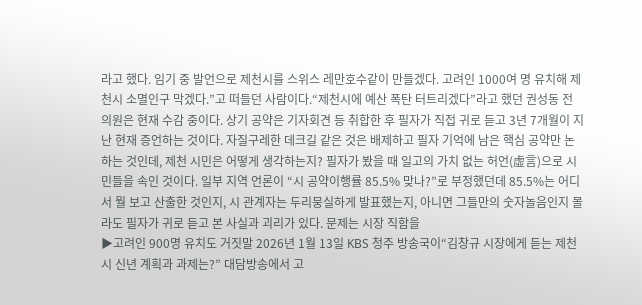라고 했다. 임기 중 발언으로 제천시를 스위스 레만호수같이 만들겠다. 고려인 1000여 명 유치해 제천시 소멸인구 막겠다.”고 떠들던 사람이다.“제천시에 예산 폭탄 터트리겠다”라고 했던 권성동 전 의원은 현재 수감 중이다. 상기 공약은 기자회견 등 취합한 후 필자가 직접 귀로 듣고 3년 7개월이 지난 현재 증언하는 것이다. 자질구레한 데크길 같은 것은 배제하고 필자 기억에 남은 핵심 공약만 논하는 것인데, 제천 시민은 어떻게 생각하는지? 필자가 봤을 때 일고의 가치 없는 허언(虛言)으로 시민들을 속인 것이다. 일부 지역 언론이 “시 공약이행률 85.5% 맞나?”로 부정했던데 85.5%는 어디서 뭘 보고 산출한 것인지, 시 관계자는 두리뭉실하게 발표했는지, 아니면 그들만의 숫자놀음인지 몰라도 필자가 귀로 듣고 본 사실과 괴리가 있다. 문제는 시장 직함을
▶고려인 900명 유치도 거짓말 2026년 1월 13일 KBS 청주 방송국이“김창규 시장에게 듣는 제천시 신년 계획과 과제는?” 대담방송에서 고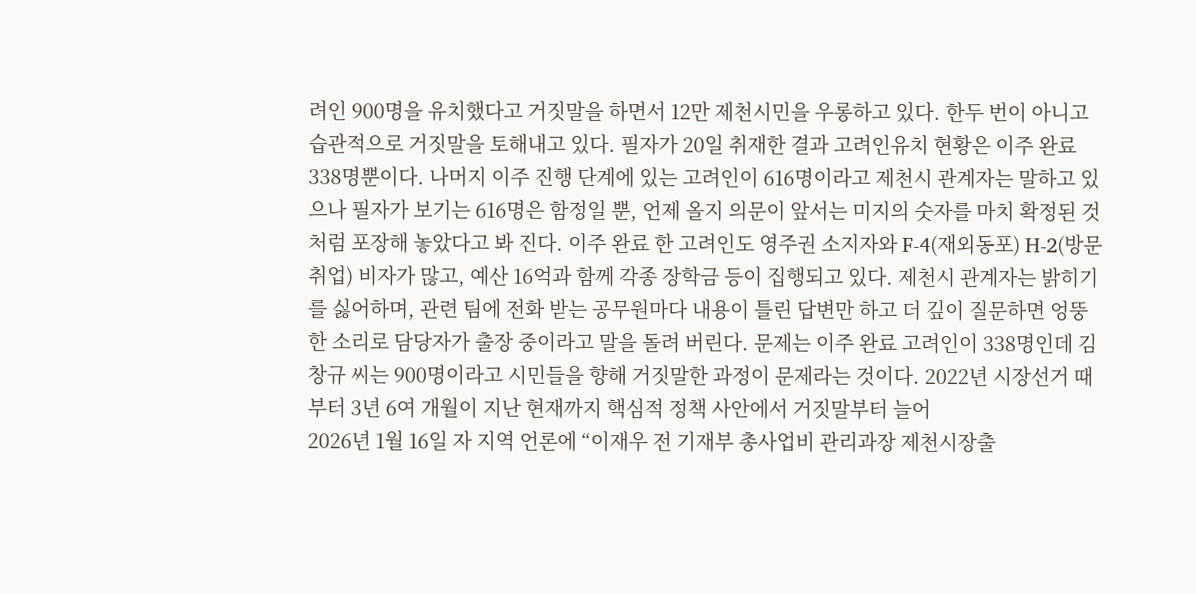려인 900명을 유치했다고 거짓말을 하면서 12만 제천시민을 우롱하고 있다. 한두 번이 아니고 습관적으로 거짓말을 토해내고 있다. 필자가 20일 취재한 결과 고려인유치 현황은 이주 완료 338명뿐이다. 나머지 이주 진행 단계에 있는 고려인이 616명이라고 제천시 관계자는 말하고 있으나 필자가 보기는 616명은 함정일 뿐, 언제 올지 의문이 앞서는 미지의 숫자를 마치 확정된 것처럼 포장해 놓았다고 봐 진다. 이주 완료 한 고려인도 영주권 소지자와 F-4(재외동포) H-2(방문취업) 비자가 많고, 예산 16억과 함께 각종 장학금 등이 집행되고 있다. 제천시 관계자는 밝히기를 싫어하며, 관련 팀에 전화 받는 공무원마다 내용이 틀린 답변만 하고 더 깊이 질문하면 엉뚱한 소리로 담당자가 출장 중이라고 말을 돌려 버린다. 문제는 이주 완료 고려인이 338명인데 김창규 씨는 900명이라고 시민들을 향해 거짓말한 과정이 문제라는 것이다. 2022년 시장선거 때부터 3년 6여 개월이 지난 현재까지 핵심적 정책 사안에서 거짓말부터 늘어
2026년 1월 16일 자 지역 언론에 “이재우 전 기재부 총사업비 관리과장 제천시장출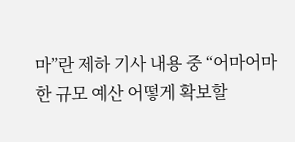마”란 제하 기사 내용 중 “어마어마한 규모 예산 어떻게 확보할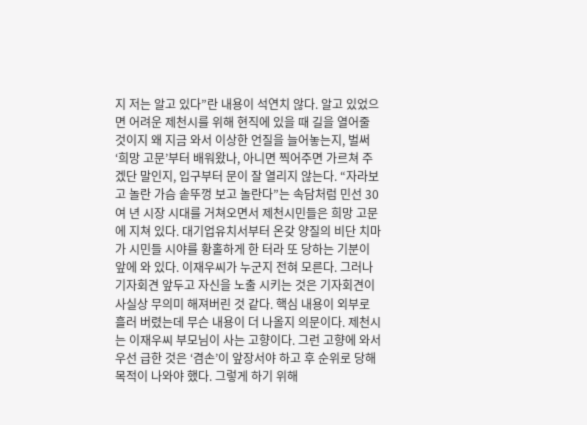지 저는 알고 있다”란 내용이 석연치 않다. 알고 있었으면 어려운 제천시를 위해 현직에 있을 때 길을 열어줄 것이지 왜 지금 와서 이상한 언질을 늘어놓는지, 벌써 ‘희망 고문’부터 배워왔나, 아니면 찍어주면 가르쳐 주겠단 말인지, 입구부터 문이 잘 열리지 않는다. “자라보고 놀란 가슴 솥뚜껑 보고 놀란다”는 속담처럼 민선 30여 년 시장 시대를 거쳐오면서 제천시민들은 희망 고문에 지쳐 있다. 대기업유치서부터 온갖 양질의 비단 치마가 시민들 시야를 황홀하게 한 터라 또 당하는 기분이 앞에 와 있다. 이재우씨가 누군지 전혀 모른다. 그러나 기자회견 앞두고 자신을 노출 시키는 것은 기자회견이 사실상 무의미 해져버린 것 같다. 핵심 내용이 외부로 흘러 버렸는데 무슨 내용이 더 나올지 의문이다. 제천시는 이재우씨 부모님이 사는 고향이다. 그런 고향에 와서 우선 급한 것은 ‘겸손’이 앞장서야 하고 후 순위로 당해 목적이 나와야 했다. 그렇게 하기 위해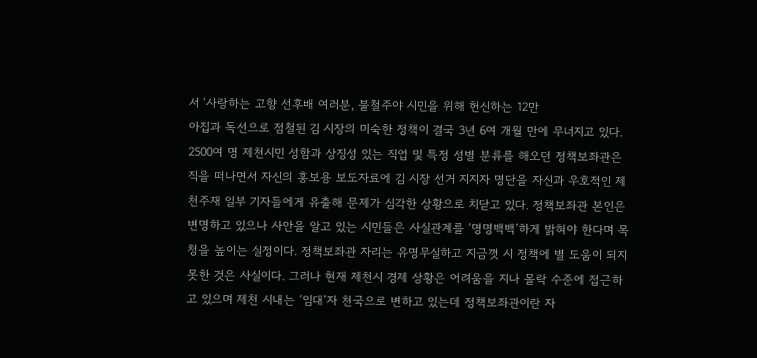서 ‘사랑하는 고향 선후배 여러분, 불철주야 시민을 위해 헌신하는 12만
아집과 독선으로 점철된 김 시장의 미숙한 정책이 결국 3년 6여 개월 만에 무너지고 있다. 2500여 명 제천시민 성함과 상징성 있는 직업 및 특정 성별 분류를 해오던 정책보좌관은 직을 떠나면서 자신의 홍보용 보도자료에 김 시장 선거 지지자 명단을 자신과 우호적인 제천주재 일부 기자들에게 유출해 문제가 심각한 상황으로 치닫고 있다. 정책보좌관 본인은 변명하고 있으나 사안을 알고 있는 시민들은 사실관계를 ‘명명백백’하게 밝혀야 한다며 목청을 높이는 실정이다. 정책보좌관 자리는 유명무실하고 지금껏 시 정책에 별 도움이 되지 못한 것은 사실이다. 그러나 현재 제천시 경제 상황은 어려움을 지나 몰락 수준에 접근하고 있으며 제천 시내는 ‘임대’자 천국으로 변하고 있는데 정책보좌관이란 자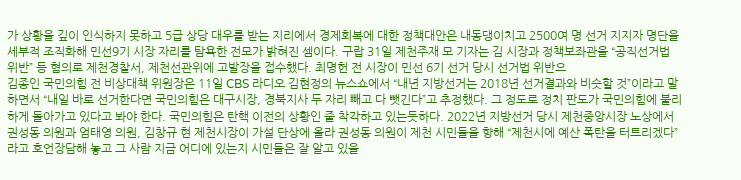가 상황을 깊이 인식하지 못하고 5급 상당 대우를 받는 지리에서 경제회복에 대한 정책대안은 내동댕이치고 2500여 명 선거 지지자 명단을 세부적 조직화해 민선9기 시장 자리를 탐욕한 전모가 밝혀진 셈이다. 구랍 31일 제천주재 모 기자는 김 시장과 정책보좌관을 “공직선거법 위반” 등 혐의로 제천경찰서, 제천선관위에 고발장을 접수했다. 최명헌 전 시장이 민선 6기 선거 당시 선거법 위반으
김종인 국민의힘 전 비상대책 위원장은 11일 CBS 라디오 김현정의 뉴스쇼에서 “내년 지방선거는 2018년 선거결과와 비슷할 것”이라고 말하면서 “내일 바로 선거한다면 국민의힘은 대구시장, 경북지사 두 자리 빼고 다 뺏긴다”고 추정했다. 그 정도로 정치 판도가 국민의힘에 불리하게 돌아가고 있다고 봐야 한다. 국민의힘은 탄핵 이전의 상황인 줄 착각하고 있는듯하다. 2022년 지방선거 당시 제천중앙시장 노상에서 권성동 의원과 엄태영 의원, 김창규 현 제천시장이 가설 단상에 올라 권성동 의원이 제천 시민들을 향해 “제천시에 예산 폭탄을 터트리겠다”라고 호언장담해 놓고 그 사람 지금 어디에 있는지 시민들은 잘 알고 있을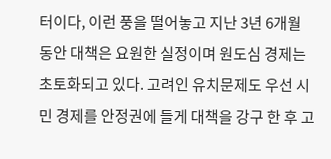터이다, 이런 풍을 떨어놓고 지난 3년 6개월 동안 대책은 요원한 실정이며 원도심 경제는 초토화되고 있다. 고려인 유치문제도 우선 시민 경제를 안정권에 들게 대책을 강구 한 후 고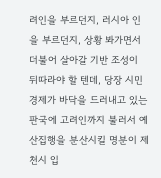려인을 부르던지, 러시아 인을 부르던지, 상황 봐가면서 더불어 살아갈 기반 조성이 뒤따라야 할 텐데, 당장 시민 경제가 바닥을 드러내고 있는 판국에 고려인까지 불러서 예산집행을 분산시킬 명분이 제천시 입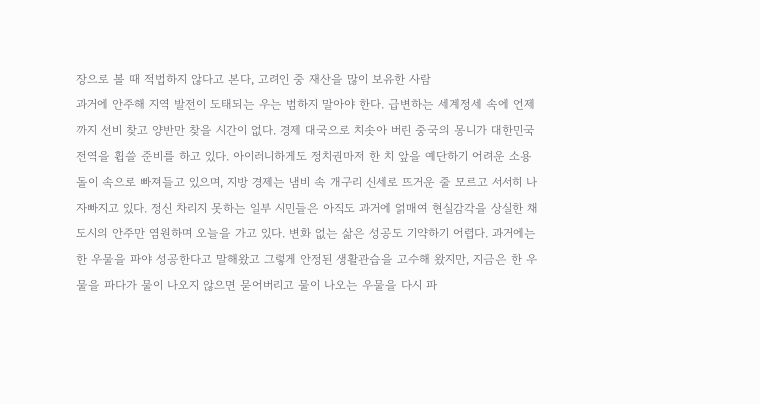장으로 볼 때 적법하지 않다고 본다, 고려인 중 재산을 많이 보유한 사람
과거에 안주해 지역 발전이 도태되는 우는 범하지 말아야 한다. 급변하는 세계정세 속에 언제까지 선비 찾고 양반만 찾을 시간이 없다. 경제 대국으로 치솟아 버린 중국의 몽니가 대한민국 전역을 휩쓸 준비를 하고 있다. 아이러니하게도 정치권마저 한 치 앞을 예단하기 어려운 소용돌이 속으로 빠져들고 있으며, 지방 경제는 냄비 속 개구리 신세로 뜨거운 줄 모르고 서서히 나자빠지고 있다. 정신 차리지 못하는 일부 시민들은 아직도 과거에 얽매여 현실감각을 상실한 채 도시의 안주만 염원하며 오늘을 가고 있다. 변화 없는 삶은 성공도 기약하기 어렵다. 과거에는 한 우물을 파야 성공한다고 말해왔고 그렇게 안정된 생활관습을 고수해 왔지만, 지금은 한 우물을 파다가 물이 나오지 않으면 묻어버리고 물이 나오는 우물을 다시 파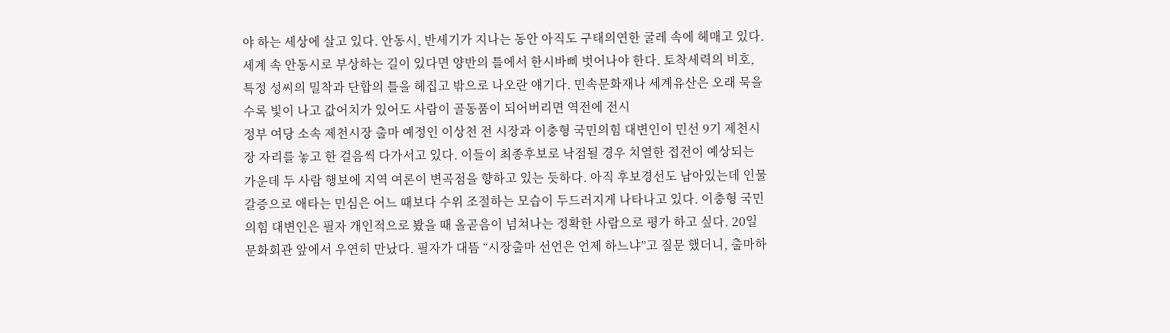야 하는 세상에 살고 있다. 안동시, 반세기가 지나는 동안 아직도 구태의연한 굴레 속에 헤매고 있다. 세계 속 안동시로 부상하는 길이 있다면 양반의 틀에서 한시바삐 벗어나야 한다. 토착세력의 비호, 특정 성씨의 밀착과 단합의 틀을 헤집고 밖으로 나오란 얘기다. 민속문화재나 세계유산은 오래 묵을수록 빛이 나고 값어치가 있어도 사람이 골동품이 되어버리면 역전에 전시
정부 여당 소속 제천시장 출마 예정인 이상천 전 시장과 이충형 국민의힘 대변인이 민선 9기 제천시장 자리를 놓고 한 걸음씩 다가서고 있다. 이들이 최종후보로 낙점될 경우 치열한 접전이 예상되는 가운데 두 사람 행보에 지역 여론이 변곡점을 향하고 있는 듯하다. 아직 후보경선도 남아있는데 인물 갈증으로 애타는 민심은 어느 때보다 수위 조절하는 모습이 두드러지게 나타나고 있다. 이충형 국민의힘 대변인은 필자 개인적으로 봤을 때 올곧음이 넘쳐나는 정확한 사람으로 평가 하고 싶다. 20일 문화회관 앞에서 우연히 만났다. 필자가 대뜸 “시장출마 선언은 언제 하느냐”고 질문 했더니, 출마하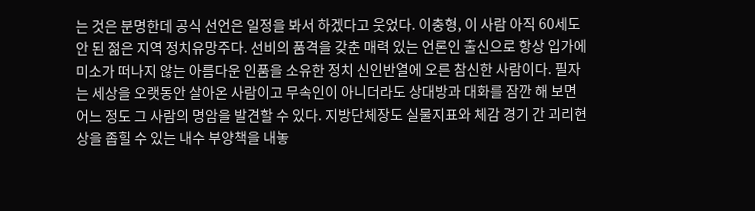는 것은 분명한데 공식 선언은 일정을 봐서 하겠다고 웃었다. 이충형, 이 사람 아직 60세도 안 된 젊은 지역 정치유망주다. 선비의 품격을 갖춘 매력 있는 언론인 출신으로 항상 입가에 미소가 떠나지 않는 아름다운 인품을 소유한 정치 신인반열에 오른 참신한 사람이다. 필자는 세상을 오랫동안 살아온 사람이고 무속인이 아니더라도 상대방과 대화를 잠깐 해 보면 어느 정도 그 사람의 명암을 발견할 수 있다. 지방단체장도 실물지표와 체감 경기 간 괴리현상을 좁힐 수 있는 내수 부양책을 내놓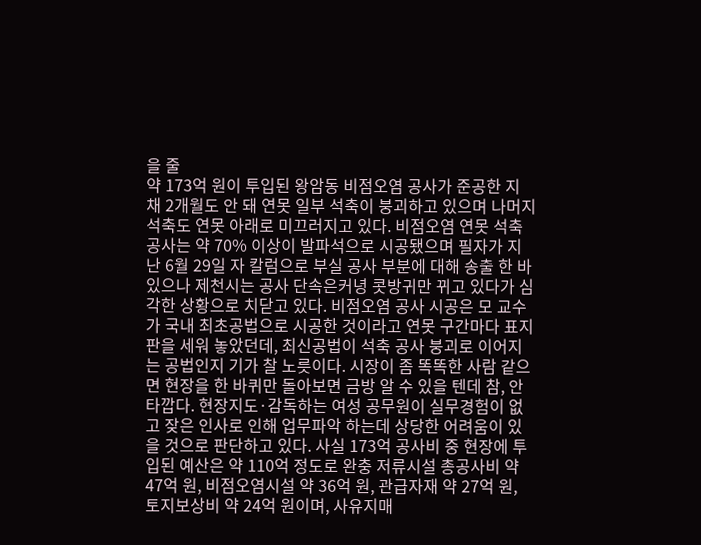을 줄
약 173억 원이 투입된 왕암동 비점오염 공사가 준공한 지 채 2개월도 안 돼 연못 일부 석축이 붕괴하고 있으며 나머지 석축도 연못 아래로 미끄러지고 있다. 비점오염 연못 석축 공사는 약 70% 이상이 발파석으로 시공됐으며 필자가 지난 6월 29일 자 칼럼으로 부실 공사 부분에 대해 송출 한 바 있으나 제천시는 공사 단속은커녕 콧방귀만 뀌고 있다가 심각한 상황으로 치닫고 있다. 비점오염 공사 시공은 모 교수가 국내 최초공법으로 시공한 것이라고 연못 구간마다 표지판을 세워 놓았던데, 최신공법이 석축 공사 붕괴로 이어지는 공법인지 기가 찰 노릇이다. 시장이 좀 똑똑한 사람 같으면 현장을 한 바퀴만 돌아보면 금방 알 수 있을 텐데 참, 안타깝다. 현장지도·감독하는 여성 공무원이 실무경험이 없고 잦은 인사로 인해 업무파악 하는데 상당한 어려움이 있을 것으로 판단하고 있다. 사실 173억 공사비 중 현장에 투입된 예산은 약 110억 정도로 완충 저류시설 총공사비 약 47억 원, 비점오염시설 약 36억 원, 관급자재 약 27억 원, 토지보상비 약 24억 원이며, 사유지매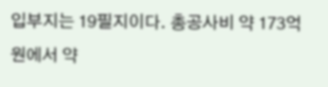입부지는 19필지이다. 총공사비 약 173억 원에서 약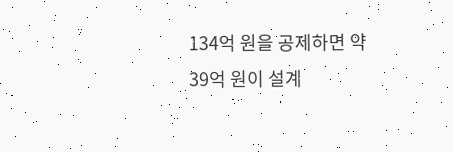134억 원을 공제하면 약 39억 원이 설계